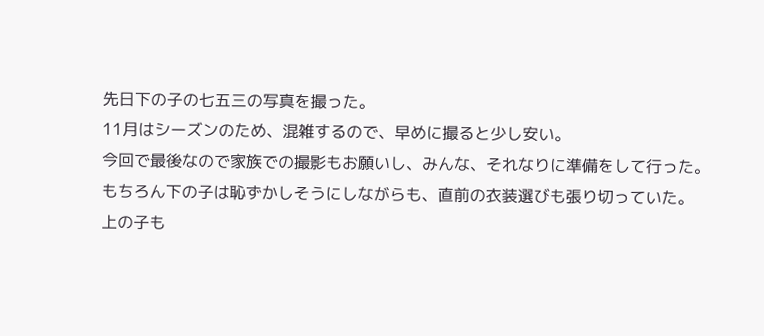先日下の子の七五三の写真を撮った。
11月はシーズンのため、混雑するので、早めに撮ると少し安い。
今回で最後なので家族での撮影もお願いし、みんな、それなりに準備をして行った。
もちろん下の子は恥ずかしそうにしながらも、直前の衣装選びも張り切っていた。
上の子も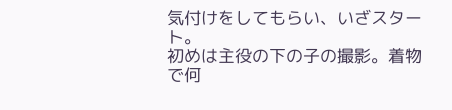気付けをしてもらい、いざスタート。
初めは主役の下の子の撮影。着物で何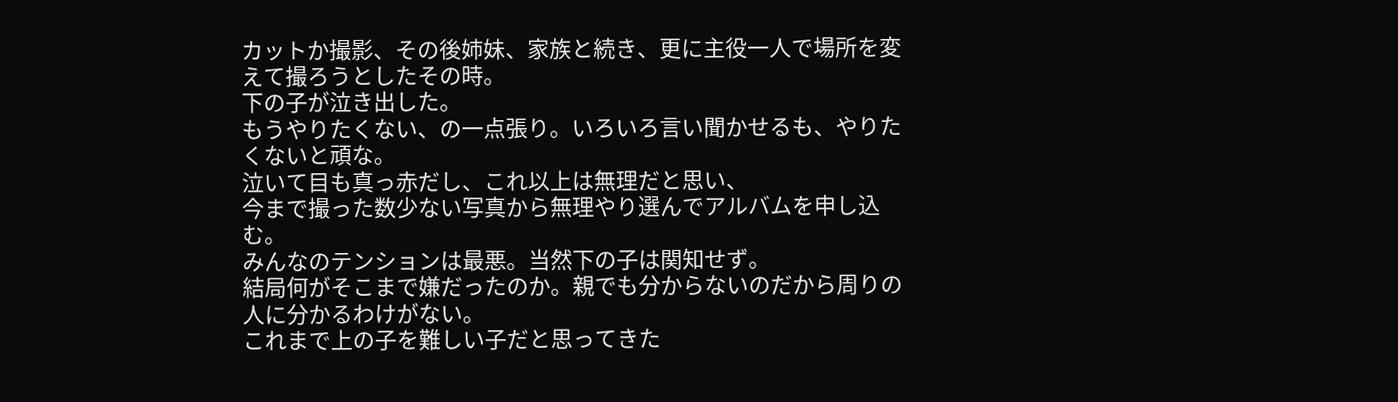カットか撮影、その後姉妹、家族と続き、更に主役一人で場所を変えて撮ろうとしたその時。
下の子が泣き出した。
もうやりたくない、の一点張り。いろいろ言い聞かせるも、やりたくないと頑な。
泣いて目も真っ赤だし、これ以上は無理だと思い、
今まで撮った数少ない写真から無理やり選んでアルバムを申し込む。
みんなのテンションは最悪。当然下の子は関知せず。
結局何がそこまで嫌だったのか。親でも分からないのだから周りの人に分かるわけがない。
これまで上の子を難しい子だと思ってきた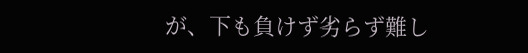が、下も負けず劣らず難し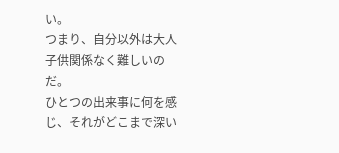い。
つまり、自分以外は大人子供関係なく難しいのだ。
ひとつの出来事に何を感じ、それがどこまで深い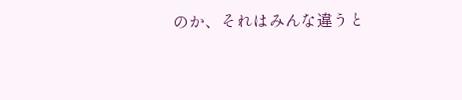のか、それはみんな違うと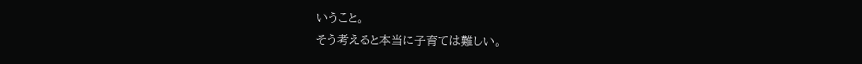いうこと。
そう考えると本当に子育ては難しい。